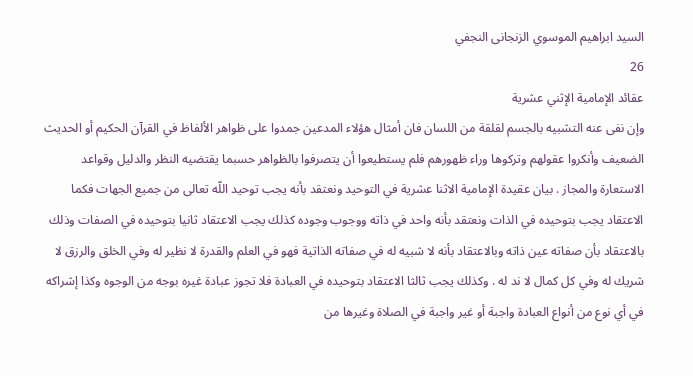السيد ابراهيم الموسوي الزنجانى النجفي
26
عقائد الإمامية الإثني عشرية
وإن نفى عنه التشبيه بالجسم لقلقة من اللسان فان أمثال هؤلاء المدعين جمدوا على ظواهر الألفاظ في القرآن الحكيم أو الحديث الضعيف وأنكروا عقولهم وتركوها وراء ظهورهم فلم يستطيعوا أن يتصرفوا بالظواهر حسبما يقتضيه النظر والدليل وقواعد الاستعارة والمجاز . بيان عقيدة الإمامية الاثنا عشرية في التوحيد ونعتقد بأنه يجب توحيد اللّه تعالى من جميع الجهات فكما الاعتقاد يجب بتوحيده في الذات ونعتقد بأنه واحد في ذاته ووجوب وجوده كذلك يجب الاعتقاد ثانيا بتوحيده في الصفات وذلك بالاعتقاد بأن صفاته عين ذاته وبالاعتقاد بأنه لا شبيه له في صفاته الذاتية فهو في العلم والقدرة لا نظير له وفي الخلق والرزق لا شريك له وفي كل كمال لا ند له . وكذلك يجب ثالثا الاعتقاد بتوحيده في العبادة فلا تجوز عبادة غيره بوجه من الوجوه وكذا إشراكه في أي نوع من أنواع العبادة واجبة أو غير واجبة في الصلاة وغيرها من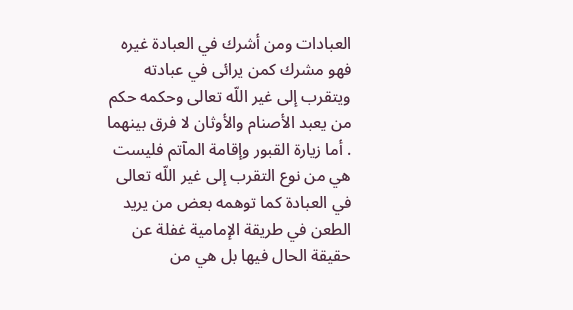العبادات ومن أشرك في العبادة غيره فهو مشرك كمن يرائى في عبادته ويتقرب إلى غير اللّه تعالى وحكمه حكم من يعبد الأصنام والأوثان لا فرق بينهما . أما زيارة القبور وإقامة المآتم فليست هي من نوع التقرب إلى غير اللّه تعالى في العبادة كما توهمه بعض من يريد الطعن في طريقة الإمامية غفلة عن حقيقة الحال فيها بل هي من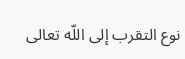نوع التقرب إلى اللّه تعالى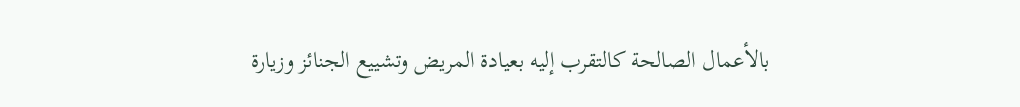بالأعمال الصالحة كالتقرب إليه بعيادة المريض وتشييع الجنائز وزيارة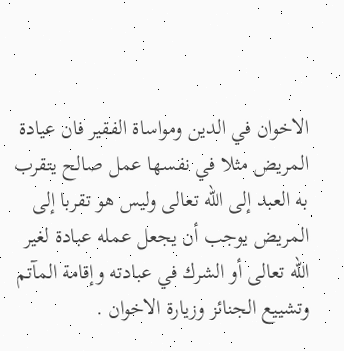الاخوان في الدين ومواساة الفقير فان عيادة المريض مثلا في نفسها عمل صالح يتقرب به العبد إلى اللّه تعالى وليس هو تقربا إلى المريض يوجب أن يجعل عمله عبادة لغير اللّه تعالى أو الشرك في عبادته وإقامة المآتم وتشييع الجنائز وزيارة الاخوان .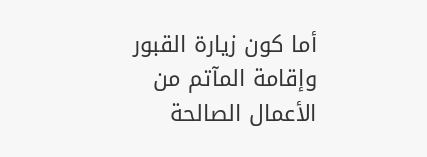أما كون زيارة القبور وإقامة المآتم من الأعمال الصالحة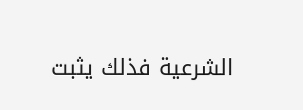الشرعية فذلك يثبت